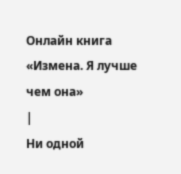Онлайн книга «Измена. Я лучше чем она»
|
Ни одной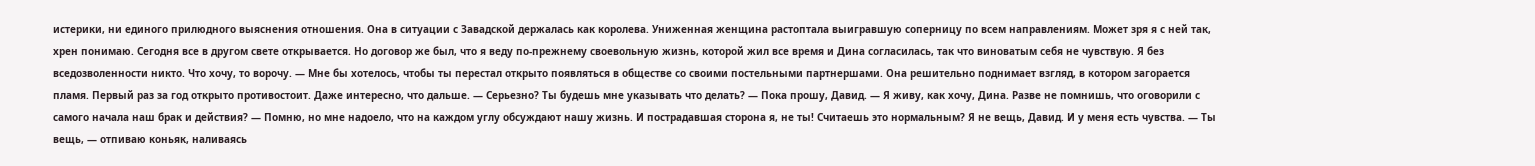истерики, ни единого прилюдного выяснения отношения. Она в ситуации с Завадской держалась как королева. Униженная женщина растоптала выигравшую соперницу по всем направлениям. Может зря я с ней так, хрен понимаю. Сегодня все в другом свете открывается. Но договор же был, что я веду по-прежнему своевольную жизнь, которой жил все время и Дина согласилась, так что виноватым себя не чувствую. Я без вседозволенности никто. Что хочу, то ворочу. — Мне бы хотелось, чтобы ты перестал открыто появляться в обществе со своими постельными партнершами. Она решительно поднимает взгляд, в котором загорается пламя. Первый раз за год открыто противостоит. Даже интересно, что дальше. — Серьезно? Ты будешь мне указывать что делать? — Пока прошу, Давид. — Я живу, как хочу, Дина. Разве не помнишь, что оговорили с самого начала наш брак и действия? — Помню, но мне надоело, что на каждом углу обсуждают нашу жизнь. И пострадавшая сторона я, не ты! Считаешь это нормальным? Я не вещь, Давид. И у меня есть чувства. — Ты вещь, — отпиваю коньяк, наливаясь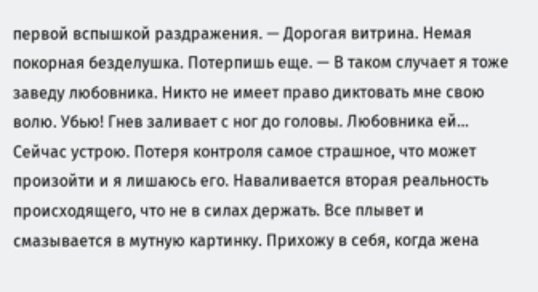первой вспышкой раздражения. — Дорогая витрина. Немая покорная безделушка. Потерпишь еще. — В таком случает я тоже заведу любовника. Никто не имеет право диктовать мне свою волю. Убью! Гнев заливает с ног до головы. Любовника ей… Сейчас устрою. Потеря контроля самое страшное, что может произойти и я лишаюсь его. Наваливается вторая реальность происходящего, что не в силах держать. Все плывет и смазывается в мутную картинку. Прихожу в себя, когда жена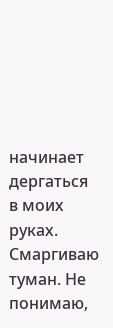начинает дергаться в моих руках. Смаргиваю туман. Не понимаю,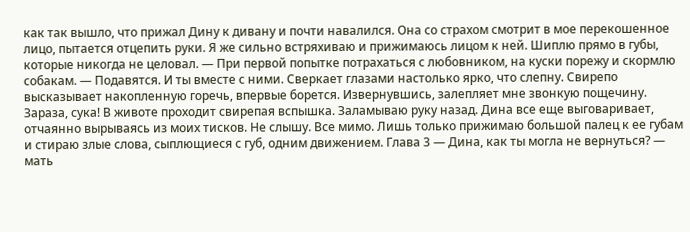как так вышло, что прижал Дину к дивану и почти навалился. Она со страхом смотрит в мое перекошенное лицо, пытается отцепить руки. Я же сильно встряхиваю и прижимаюсь лицом к ней. Шиплю прямо в губы, которые никогда не целовал. — При первой попытке потрахаться с любовником, на куски порежу и скормлю собакам. — Подавятся. И ты вместе с ними. Сверкает глазами настолько ярко, что слепну. Свирепо высказывает накопленную горечь, впервые борется. Извернувшись, залепляет мне звонкую пощечину. Зараза, сука! В животе проходит свирепая вспышка. Заламываю руку назад. Дина все еще выговаривает, отчаянно вырываясь из моих тисков. Не слышу. Все мимо. Лишь только прижимаю большой палец к ее губам и стираю злые слова, сыплющиеся с губ, одним движением. Глава 3 — Дина, как ты могла не вернуться? — мать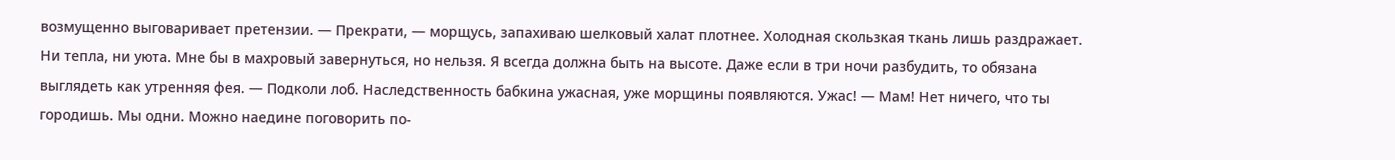возмущенно выговаривает претензии. — Прекрати, — морщусь, запахиваю шелковый халат плотнее. Холодная скользкая ткань лишь раздражает. Ни тепла, ни уюта. Мне бы в махровый завернуться, но нельзя. Я всегда должна быть на высоте. Даже если в три ночи разбудить, то обязана выглядеть как утренняя фея. — Подколи лоб. Наследственность бабкина ужасная, уже морщины появляются. Ужас! — Мам! Нет ничего, что ты городишь. Мы одни. Можно наедине поговорить по-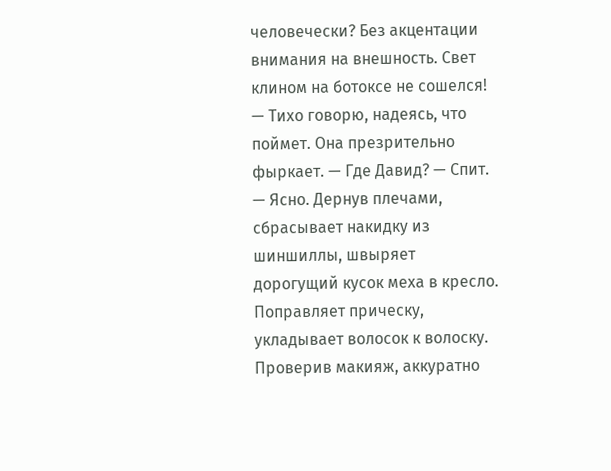человечески? Без акцентации внимания на внешность. Свет клином на ботоксе не сошелся! — Тихо говорю, надеясь, что поймет. Она презрительно фыркает. — Где Давид? — Спит. — Ясно. Дернув плечами, сбрасывает накидку из шиншиллы, швыряет дорогущий кусок меха в кресло. Поправляет прическу, укладывает волосок к волоску. Проверив макияж, аккуратно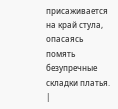присаживается на край стула, опасаясь помять безупречные складки платья. |